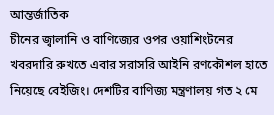আন্তর্জাতিক
চীনের জ্বালানি ও বাণিজ্যের ওপর ওয়াশিংটনের খবরদারি রুখতে এবার সরাসরি আইনি রণকৌশল হাতে নিয়েছে বেইজিং। দেশটির বাণিজ্য মন্ত্রণালয় গত ২ মে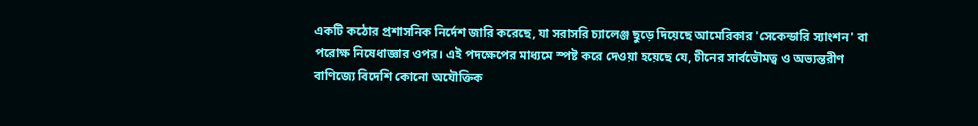একটি কঠোর প্রশাসনিক নির্দেশ জারি করেছে, যা সরাসরি চ্যালেঞ্জ ছুড়ে দিয়েছে আমেরিকার 'সেকেন্ডারি স্যাংশন' বা পরোক্ষ নিষেধাজ্ঞার ওপর। এই পদক্ষেপের মাধ্যমে স্পষ্ট করে দেওয়া হয়েছে যে, চীনের সার্বভৌমত্ব ও অভ্যন্তরীণ বাণিজ্যে বিদেশি কোনো অযৌক্তিক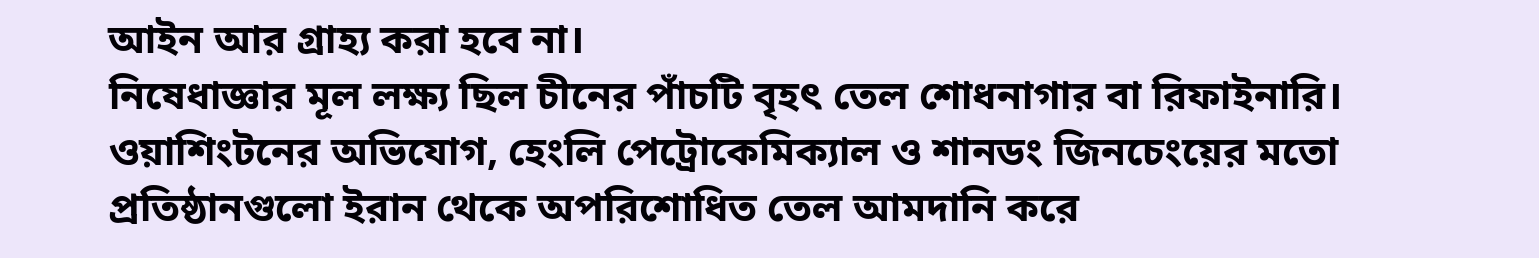আইন আর গ্রাহ্য করা হবে না।
নিষেধাজ্ঞার মূল লক্ষ্য ছিল চীনের পাঁচটি বৃহৎ তেল শোধনাগার বা রিফাইনারি। ওয়াশিংটনের অভিযোগ, হেংলি পেট্রোকেমিক্যাল ও শানডং জিনচেংয়ের মতো প্রতিষ্ঠানগুলো ইরান থেকে অপরিশোধিত তেল আমদানি করে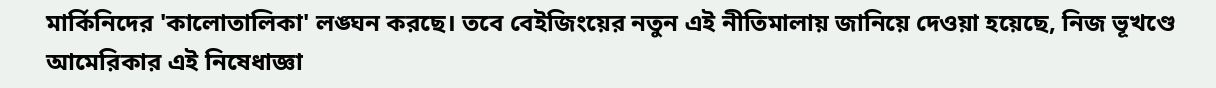মার্কিনিদের 'কালোতালিকা' লঙ্ঘন করছে। তবে বেইজিংয়ের নতুন এই নীতিমালায় জানিয়ে দেওয়া হয়েছে, নিজ ভূখণ্ডে আমেরিকার এই নিষেধাজ্ঞা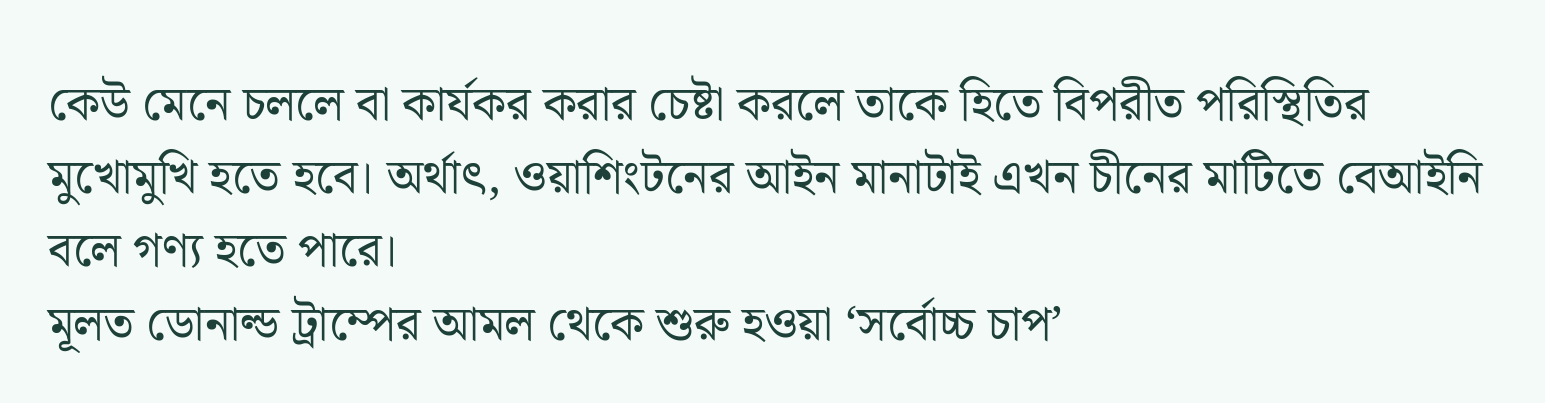কেউ মেনে চললে বা কার্যকর করার চেষ্টা করলে তাকে হিতে বিপরীত পরিস্থিতির মুখোমুখি হতে হবে। অর্থাৎ, ওয়াশিংটনের আইন মানাটাই এখন চীনের মাটিতে বেআইনি বলে গণ্য হতে পারে।
মূলত ডোনাল্ড ট্রাম্পের আমল থেকে শুরু হওয়া ‘সর্বোচ্চ চাপ’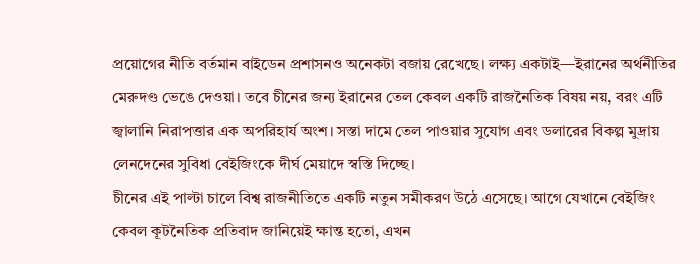প্রয়োগের নীতি বর্তমান বাইডেন প্রশাসনও অনেকটা বজায় রেখেছে। লক্ষ্য একটাই—ইরানের অর্থনীতির মেরুদণ্ড ভেঙে দেওয়া। তবে চীনের জন্য ইরানের তেল কেবল একটি রাজনৈতিক বিষয় নয়, বরং এটি জ্বালানি নিরাপত্তার এক অপরিহার্য অংশ। সস্তা দামে তেল পাওয়ার সুযোগ এবং ডলারের বিকল্প মুদ্রায় লেনদেনের সুবিধা বেইজিংকে দীর্ঘ মেয়াদে স্বস্তি দিচ্ছে।
চীনের এই পাল্টা চালে বিশ্ব রাজনীতিতে একটি নতুন সমীকরণ উঠে এসেছে। আগে যেখানে বেইজিং কেবল কূটনৈতিক প্রতিবাদ জানিয়েই ক্ষান্ত হতো, এখন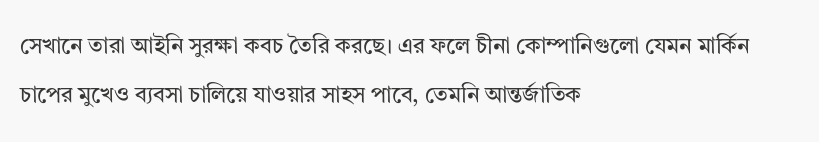সেখানে তারা আইনি সুরক্ষা কবচ তৈরি করছে। এর ফলে চীনা কোম্পানিগুলো যেমন মার্কিন চাপের মুখেও ব্যবসা চালিয়ে যাওয়ার সাহস পাবে, তেমনি আন্তর্জাতিক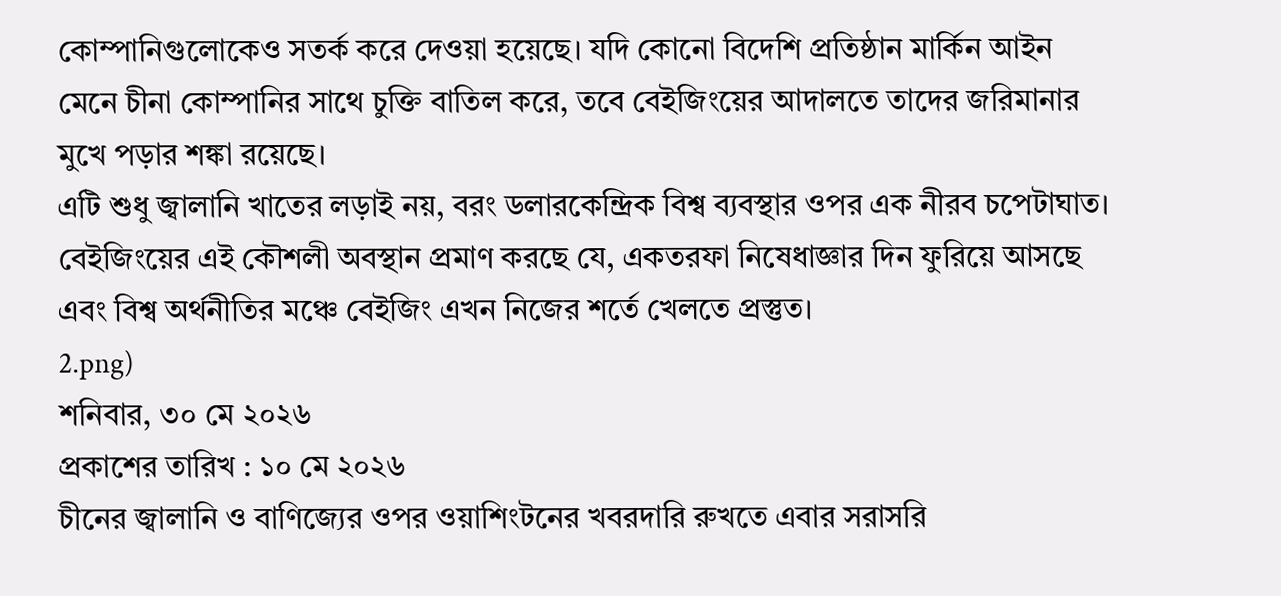কোম্পানিগুলোকেও সতর্ক করে দেওয়া হয়েছে। যদি কোনো বিদেশি প্রতিষ্ঠান মার্কিন আইন মেনে চীনা কোম্পানির সাথে চুক্তি বাতিল করে, তবে বেইজিংয়ের আদালতে তাদের জরিমানার মুখে পড়ার শঙ্কা রয়েছে।
এটি শুধু জ্বালানি খাতের লড়াই নয়, বরং ডলারকেন্দ্রিক বিশ্ব ব্যবস্থার ওপর এক নীরব চপেটাঘাত। বেইজিংয়ের এই কৌশলী অবস্থান প্রমাণ করছে যে, একতরফা নিষেধাজ্ঞার দিন ফুরিয়ে আসছে এবং বিশ্ব অর্থনীতির মঞ্চে বেইজিং এখন নিজের শর্তে খেলতে প্রস্তুত।
2.png)
শনিবার, ৩০ মে ২০২৬
প্রকাশের তারিখ : ১০ মে ২০২৬
চীনের জ্বালানি ও বাণিজ্যের ওপর ওয়াশিংটনের খবরদারি রুখতে এবার সরাসরি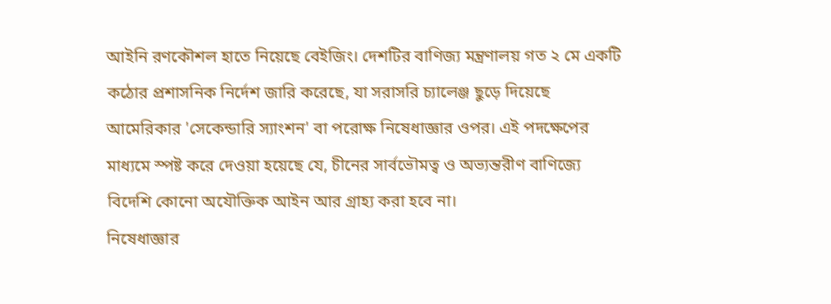আইনি রণকৌশল হাতে নিয়েছে বেইজিং। দেশটির বাণিজ্য মন্ত্রণালয় গত ২ মে একটি কঠোর প্রশাসনিক নির্দেশ জারি করেছে, যা সরাসরি চ্যালেঞ্জ ছুড়ে দিয়েছে আমেরিকার 'সেকেন্ডারি স্যাংশন' বা পরোক্ষ নিষেধাজ্ঞার ওপর। এই পদক্ষেপের মাধ্যমে স্পষ্ট করে দেওয়া হয়েছে যে, চীনের সার্বভৌমত্ব ও অভ্যন্তরীণ বাণিজ্যে বিদেশি কোনো অযৌক্তিক আইন আর গ্রাহ্য করা হবে না।
নিষেধাজ্ঞার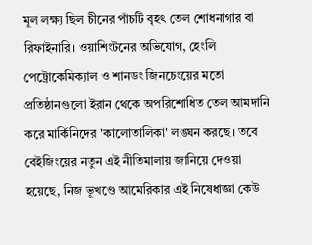মূল লক্ষ্য ছিল চীনের পাঁচটি বৃহৎ তেল শোধনাগার বা রিফাইনারি। ওয়াশিংটনের অভিযোগ, হেংলি পেট্রোকেমিক্যাল ও শানডং জিনচেংয়ের মতো প্রতিষ্ঠানগুলো ইরান থেকে অপরিশোধিত তেল আমদানি করে মার্কিনিদের 'কালোতালিকা' লঙ্ঘন করছে। তবে বেইজিংয়ের নতুন এই নীতিমালায় জানিয়ে দেওয়া হয়েছে, নিজ ভূখণ্ডে আমেরিকার এই নিষেধাজ্ঞা কেউ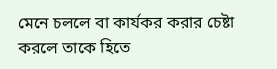মেনে চললে বা কার্যকর করার চেষ্টা করলে তাকে হিতে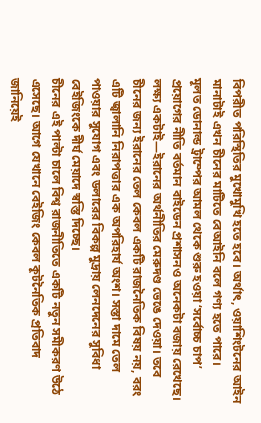বিপরীত পরিস্থিতির মুখোমুখি হতে হবে। অর্থাৎ, ওয়াশিংটনের আইন মানাটাই এখন চীনের মাটিতে বেআইনি বলে গণ্য হতে পারে।
মূলত ডোনাল্ড ট্রাম্পের আমল থেকে শুরু হওয়া ‘সর্বোচ্চ চাপ’ প্রয়োগের নীতি বর্তমান বাইডেন প্রশাসনও অনেকটা বজায় রেখেছে। লক্ষ্য একটাই—ইরানের অর্থনীতির মেরুদণ্ড ভেঙে দেওয়া। তবে চীনের জন্য ইরানের তেল কেবল একটি রাজনৈতিক বিষয় নয়, বরং এটি জ্বালানি নিরাপত্তার এক অপরিহার্য অংশ। সস্তা দামে তেল পাওয়ার সুযোগ এবং ডলারের বিকল্প মুদ্রায় লেনদেনের সুবিধা বেইজিংকে দীর্ঘ মেয়াদে স্বস্তি দিচ্ছে।
চীনের এই পাল্টা চালে বিশ্ব রাজনীতিতে একটি নতুন সমীকরণ উঠে এসেছে। আগে যেখানে বেইজিং কেবল কূটনৈতিক প্রতিবাদ জানিয়েই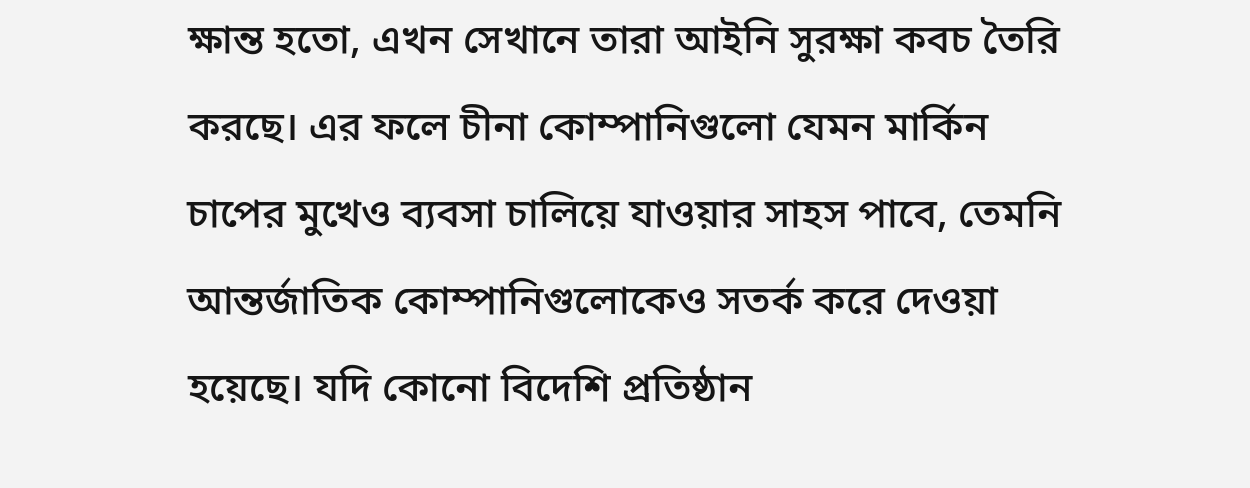ক্ষান্ত হতো, এখন সেখানে তারা আইনি সুরক্ষা কবচ তৈরি করছে। এর ফলে চীনা কোম্পানিগুলো যেমন মার্কিন চাপের মুখেও ব্যবসা চালিয়ে যাওয়ার সাহস পাবে, তেমনি আন্তর্জাতিক কোম্পানিগুলোকেও সতর্ক করে দেওয়া হয়েছে। যদি কোনো বিদেশি প্রতিষ্ঠান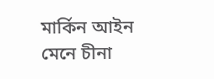মার্কিন আইন মেনে চীনা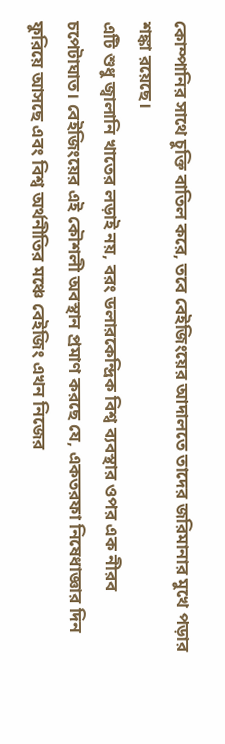কোম্পানির সাথে চুক্তি বাতিল করে, তবে বেইজিংয়ের আদালতে তাদের জরিমানার মুখে পড়ার শঙ্কা রয়েছে।
এটি শুধু জ্বালানি খাতের লড়াই নয়, বরং ডলারকেন্দ্রিক বিশ্ব ব্যবস্থার ওপর এক নীরব চপেটাঘাত। বেইজিংয়ের এই কৌশলী অবস্থান প্রমাণ করছে যে, একতরফা নিষেধাজ্ঞার দিন ফুরিয়ে আসছে এবং বিশ্ব অর্থনীতির মঞ্চে বেইজিং এখন নিজের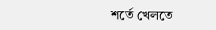শর্তে খেলতে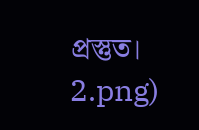প্রস্তুত।
2.png)